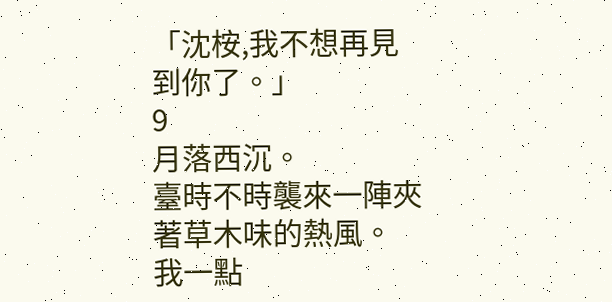「沈桉,我不想再見到你了。」
9
月落西沉。
臺時不時襲來一陣夾著草木味的熱風。
我一點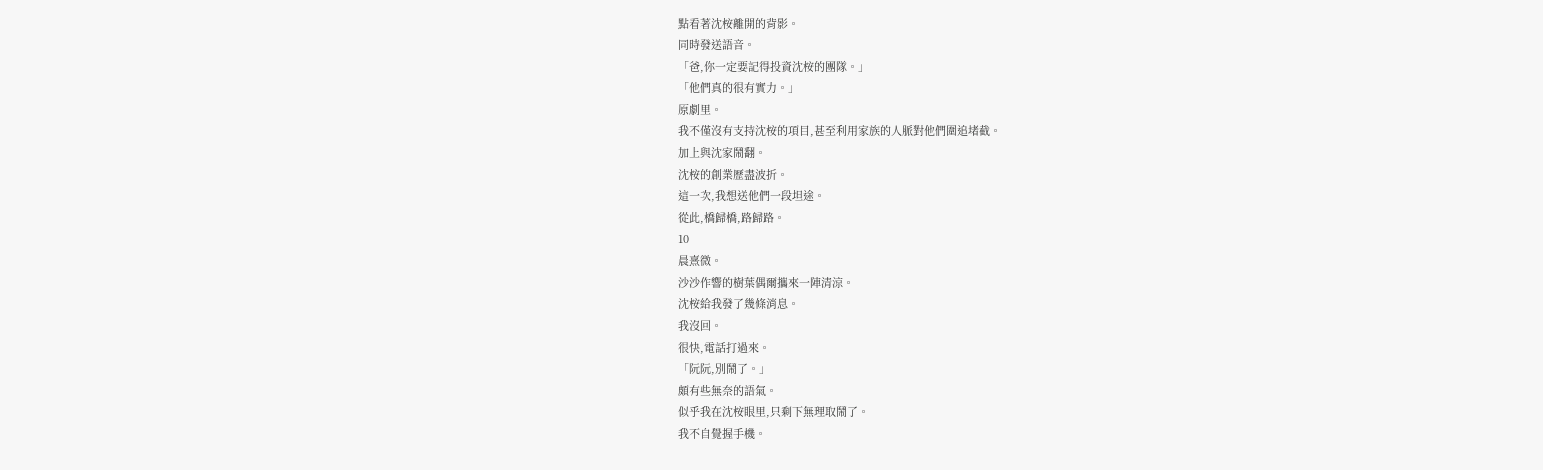點看著沈桉離開的背影。
同時發送語音。
「爸,你一定要記得投資沈桉的團隊。」
「他們真的很有實力。」
原劇里。
我不僅沒有支持沈桉的項目,甚至利用家族的人脈對他們圍追堵截。
加上與沈家鬧翻。
沈桉的創業歷盡波折。
這一次,我想送他們一段坦途。
從此,橋歸橋,路歸路。
10
晨熹微。
沙沙作響的樹葉偶爾攜來一陣清涼。
沈桉給我發了幾條消息。
我沒回。
很快,電話打過來。
「阮阮,別鬧了。」
頗有些無奈的語氣。
似乎我在沈桉眼里,只剩下無理取鬧了。
我不自覺握手機。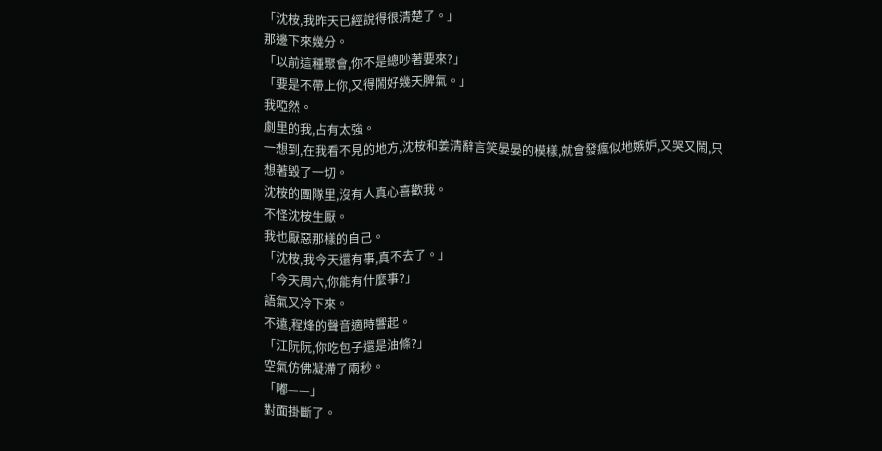「沈桉,我昨天已經說得很清楚了。」
那邊下來幾分。
「以前這種聚會,你不是總吵著要來?」
「要是不帶上你,又得鬧好幾天脾氣。」
我啞然。
劇里的我,占有太強。
一想到,在我看不見的地方,沈桉和姜清辭言笑晏晏的模樣,就會發瘋似地嫉妒,又哭又鬧,只想著毀了一切。
沈桉的團隊里,沒有人真心喜歡我。
不怪沈桉生厭。
我也厭惡那樣的自己。
「沈桉,我今天還有事,真不去了。」
「今天周六,你能有什麼事?」
語氣又冷下來。
不遠,程烽的聲音適時響起。
「江阮阮,你吃包子還是油條?」
空氣仿佛凝滯了兩秒。
「嘟——」
對面掛斷了。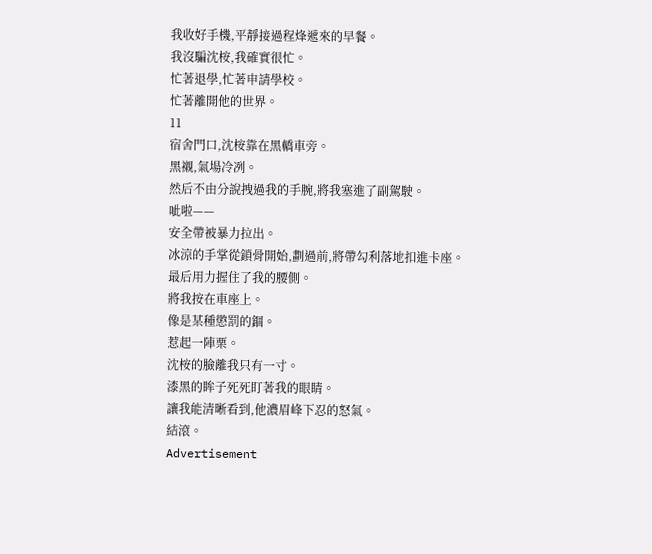我收好手機,平靜接過程烽遞來的早餐。
我沒騙沈桉,我確實很忙。
忙著退學,忙著申請學校。
忙著離開他的世界。
11
宿舍門口,沈桉靠在黑轎車旁。
黑襯,氣場冷冽。
然后不由分說拽過我的手腕,將我塞進了副駕駛。
呲啦——
安全帶被暴力拉出。
冰涼的手掌從鎖骨開始,劃過前,將帶勾利落地扣進卡座。
最后用力握住了我的腰側。
將我按在車座上。
像是某種懲罰的錮。
惹起一陣栗。
沈桉的臉離我只有一寸。
漆黑的眸子死死盯著我的眼睛。
讓我能清晰看到,他濃眉峰下忍的怒氣。
結滾。
Advertisement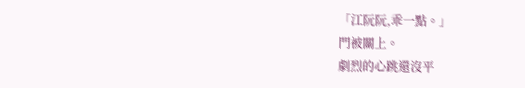「江阮阮,乖一點。」
門被關上。
劇烈的心跳還沒平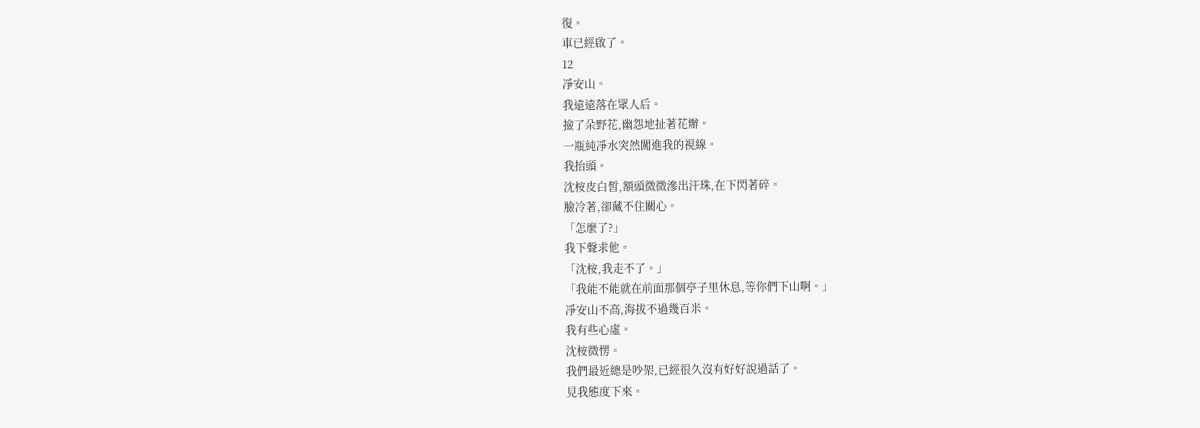復。
車已經啟了。
12
凈安山。
我遠遠落在眾人后。
撿了朵野花,幽怨地扯著花瓣。
一瓶純凈水突然闖進我的視線。
我抬頭。
沈桉皮白皙,額頭微微滲出汗珠,在下閃著碎。
臉冷著,卻藏不住關心。
「怎麼了?」
我下聲求他。
「沈桉,我走不了。」
「我能不能就在前面那個亭子里休息,等你們下山啊。」
凈安山不高,海拔不過幾百米。
我有些心虛。
沈桉微愣。
我們最近總是吵架,已經很久沒有好好說過話了。
見我態度下來。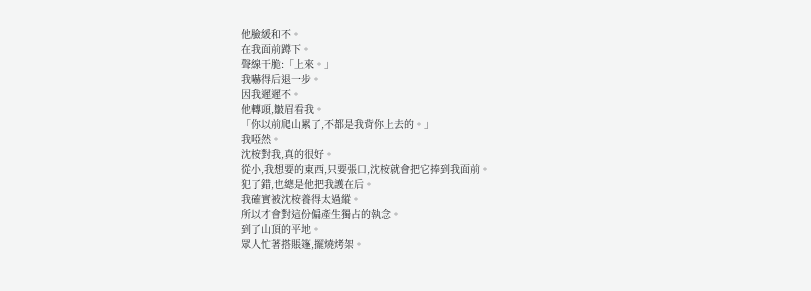他臉緩和不。
在我面前蹲下。
聲線干脆:「上來。」
我嚇得后退一步。
因我遲遲不。
他轉頭,皺眉看我。
「你以前爬山累了,不都是我背你上去的。」
我啞然。
沈桉對我,真的很好。
從小,我想要的東西,只要張口,沈桉就會把它捧到我面前。
犯了錯,也總是他把我護在后。
我確實被沈桉養得太過縱。
所以才會對這份偏產生獨占的執念。
到了山頂的平地。
眾人忙著搭賬篷,擺燒烤架。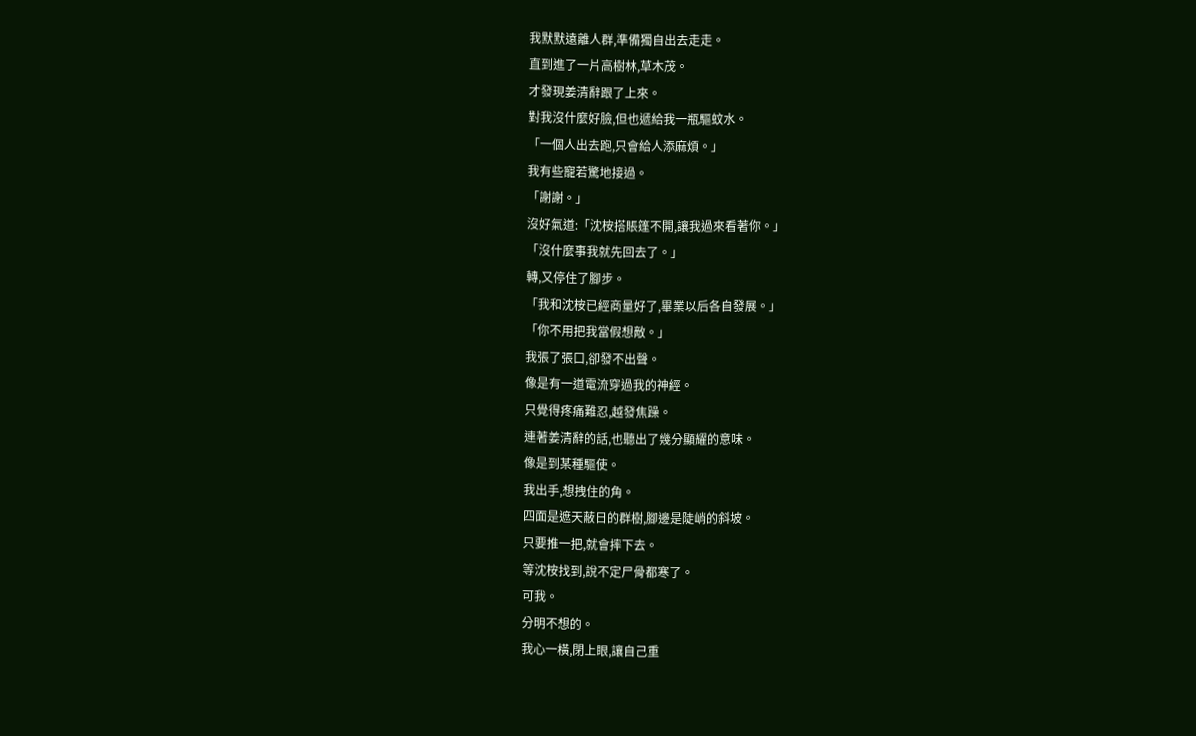我默默遠離人群,準備獨自出去走走。
直到進了一片高樹林,草木茂。
才發現姜清辭跟了上來。
對我沒什麼好臉,但也遞給我一瓶驅蚊水。
「一個人出去跑,只會給人添麻煩。」
我有些寵若驚地接過。
「謝謝。」
沒好氣道:「沈桉搭賬篷不開,讓我過來看著你。」
「沒什麼事我就先回去了。」
轉,又停住了腳步。
「我和沈桉已經商量好了,畢業以后各自發展。」
「你不用把我當假想敵。」
我張了張口,卻發不出聲。
像是有一道電流穿過我的神經。
只覺得疼痛難忍,越發焦躁。
連著姜清辭的話,也聽出了幾分顯耀的意味。
像是到某種驅使。
我出手,想拽住的角。
四面是遮天蔽日的群樹,腳邊是陡峭的斜坡。
只要推一把,就會摔下去。
等沈桉找到,說不定尸骨都寒了。
可我。
分明不想的。
我心一橫,閉上眼,讓自己重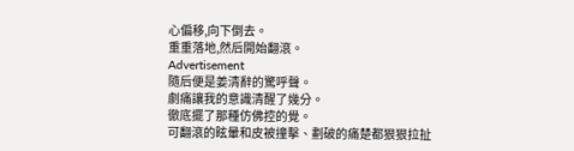心偏移,向下倒去。
重重落地,然后開始翻滾。
Advertisement
隨后便是姜清辭的驚呼聲。
劇痛讓我的意識清醒了幾分。
徹底擺了那種仿佛控的覺。
可翻滾的眩暈和皮被撞擊、劃破的痛楚都狠狠拉扯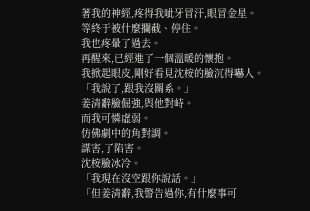著我的神經,疼得我呲牙冒汗,眼冒金星。
等終于被什麼攔截、停住。
我也疼暈了過去。
再醒來,已經進了一個溫暖的懷抱。
我掀起眼皮,剛好看見沈桉的臉沉得嚇人。
「我說了,跟我沒關系。」
姜清辭臉倔強,與他對峙。
而我可憐虛弱。
仿佛劇中的角對調。
謀害,了陷害。
沈桉臉冰冷。
「我現在沒空跟你說話。」
「但姜清辭,我警告過你,有什麼事可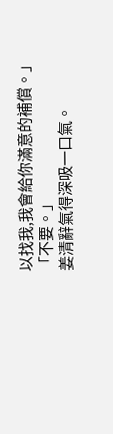以找我,我會給你滿意的補償。」
「不要。」
姜清辭氣得深吸一口氣。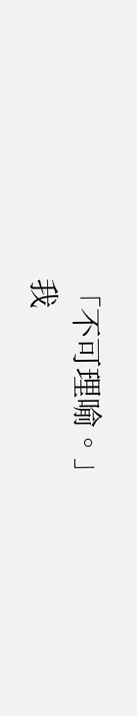「不可理喻。」
我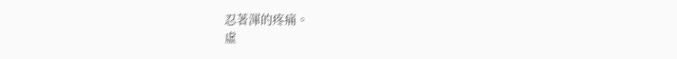忍著渾的疼痛。
虛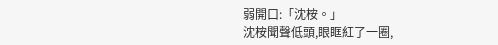弱開口:「沈桉。」
沈桉聞聲低頭,眼眶紅了一圈,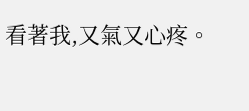看著我,又氣又心疼。